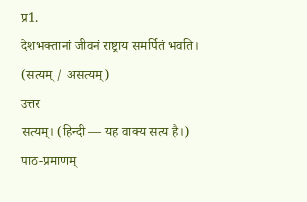प्र1.
देशभक्तानां जीवनं राष्ट्राय समर्पितं भवति। (सत्यम् / असत्यम्)
उत्तर
सत्यम्। (हिन्दी — यह वाक्य सत्य है।)
पाठ-प्रमाणम्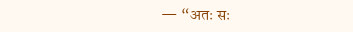— “अतः सः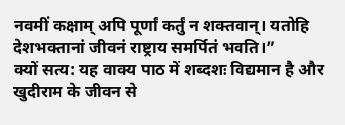नवमीं कक्षाम् अपि पूर्णां कर्तुं न शक्तवान्। यतोहि देशभक्तानां जीवनं राष्ट्राय समर्पितं भवति।”
क्यों सत्य: यह वाक्य पाठ में शब्दशः विद्यमान है और खुदीराम के जीवन से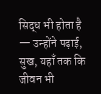सिद्ध भी होता है — उन्होंने पढ़ाई, सुख, यहाँ तक कि जीवन भी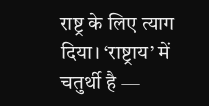राष्ट्र के लिए त्याग दिया। ‘राष्ट्राय’ में चतुर्थी है —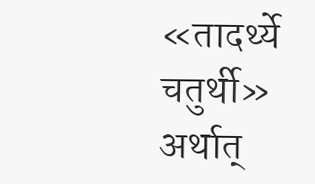«तादर्थ्ये चतुर्थी» अर्थात्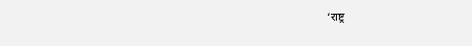‘राष्ट्र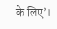के लिए’।